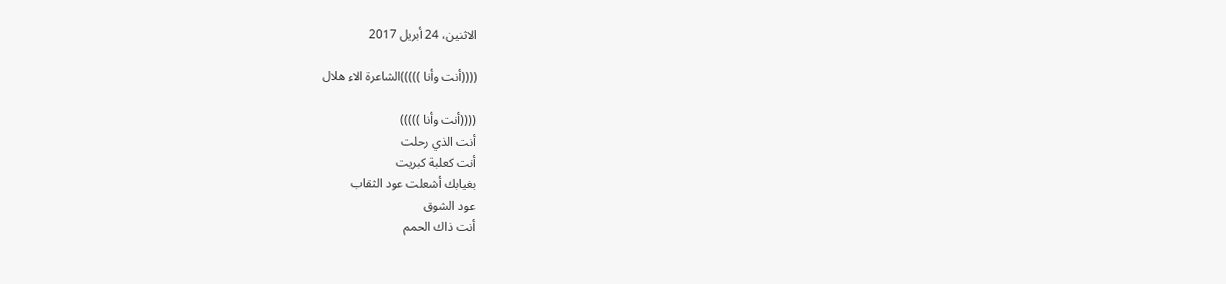الاثنين، 24 أبريل 2017

((((أنت وأنا )))))الشاعرة الاء هلال

((((أنت وأنا )))))
أنت الذي رحلت
أنت كعلبة كبريت
بغيابك أشعلت عود الثقاب
عود الشوق
أنت ذاك الحمم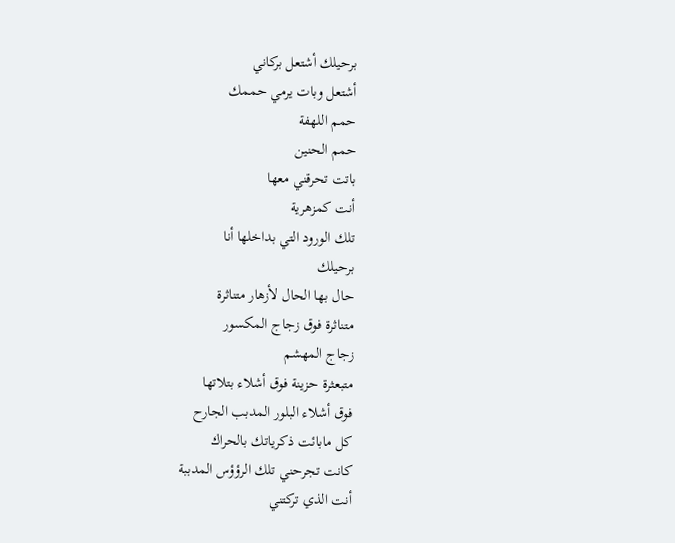برحيلك أشتعل بركاني
أشتعل وبات يرمي حممك
حمم اللهفة
حمم الحنين
باتت تحرقني معها
أنت كمزهرية
تلك الورود التي بداخلها أنا
برحيلك
حال بها الحال لأزهار متناثرة
متناثرة فوق زجاج المكسور
زجاج المهشم
متبعثرة حزينة فوق أشلاء بتلاتها
فوق أشلاء البلور المدبب الجارح
كل مابائت ذكرياتك بالحراك
كانت تجرحني تلك الرؤؤس المدببة
أنت الذي تركتني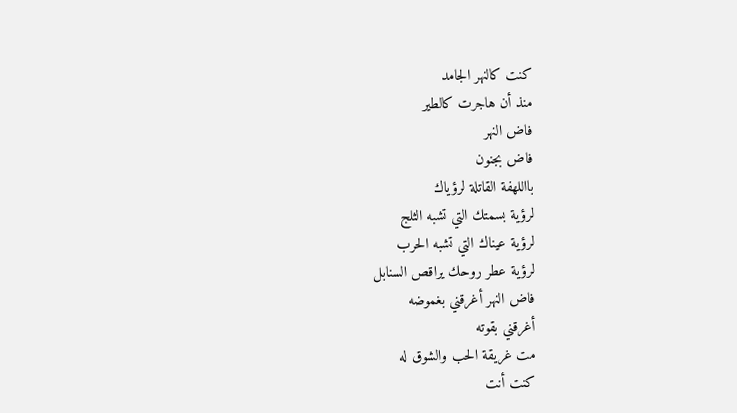كنت كالنهر الجامد
منذ أن هاجرت كالطير
فاض النهر
فاض بجنون
بااللهفة القاتلة لرؤياك
لرؤية بسمتك التي تشبه الثلج
لرؤية عيناك التي تشبه الحرب
لرؤية عطر روحك يراقص السنابل
فاض النهر أغرقني بغموضه
أغرقني بقوته
مت غريقة الحب والشوق له
كنت أنت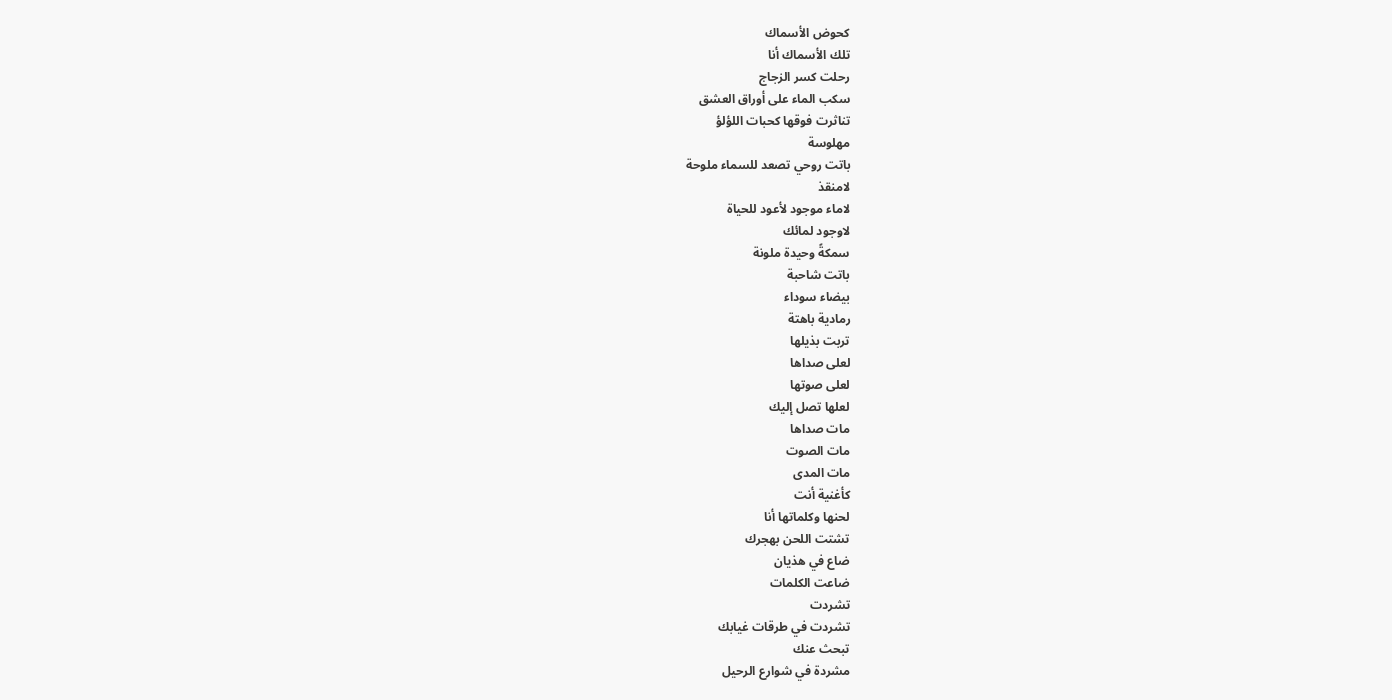كحوض الأسماك
تلك الأسماك أنا
رحلت كسر الزجاج
سكب الماء على أوراق العشق
تناثرت فوقها كحبات اللؤلؤ
مهلوسة
باتت روحي تصعد للسماء ملوحة
لامنقذ
لاماء موجود لأعود للحياة
لاوجود لمائك
سمكةً وحيدة ملونة
باتت شاحبة
بيضاء سوداء
رمادية باهتة
تربت بذيلها
لعلى صداها
لعلى صوتها
لعلها تصل إليك
مات صداها
مات الصوت
مات المدى
كأغنية أنت
لحنها وكلماتها أنا
تشتت اللحن بهجرك
ضاع في هذيان
ضاعت الكلمات
تشردت
تشردت في طرقات غيابك
تبحث عنك
مشردة في شوارع الرحيل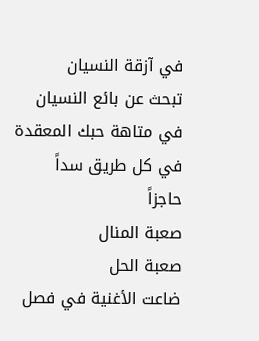في آزقة النسيان
تبحث عن بائع النسيان
في متاهة حبك المعقدة
في كل طريق سداً
حاجزاً
صعبة المنال
صعبة الحل
ضاعت الأغنية في فصل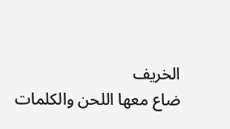الخريف
ضاع معها اللحن والكلمات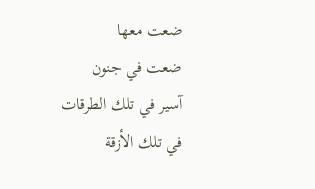ضعت معها
ضعت في جنون
آسير في تلك الطرقات
في تلك الأزقة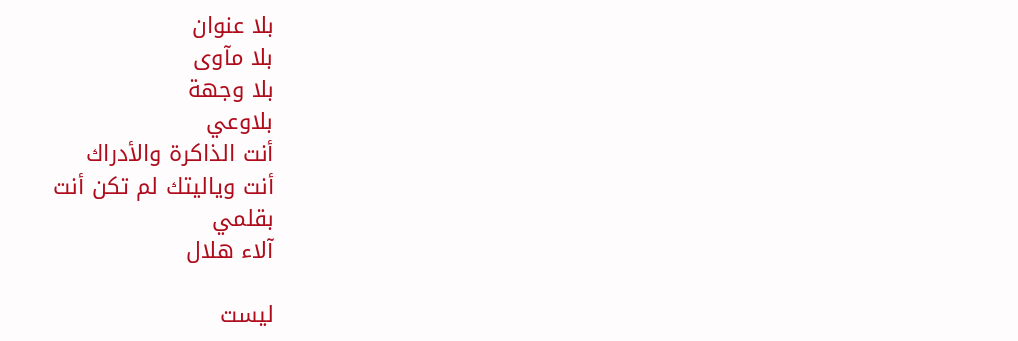بلا عنوان
بلا مآوى
بلا وجهة
بلاوعي
أنت الذاكرة والأدراك
أنت وياليتك لم تكن أنت
بقلمي
آلاء هلال

ليست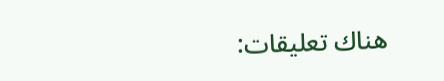هناك تعليقات: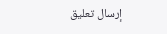إرسال تعليق